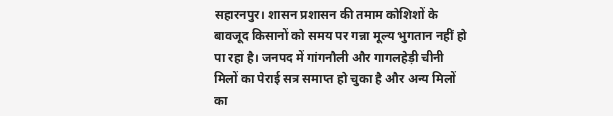सहारनपुर। शासन प्रशासन की तमाम कोशिशों के बावजूद किसानों को समय पर गन्ना मूल्य भुगतान नहीं हो पा रहा है। जनपद में गांगनौली और गागलहेड़ी चीनी मिलों का पेराई सत्र समाप्त हो चुका है और अन्य मिलों का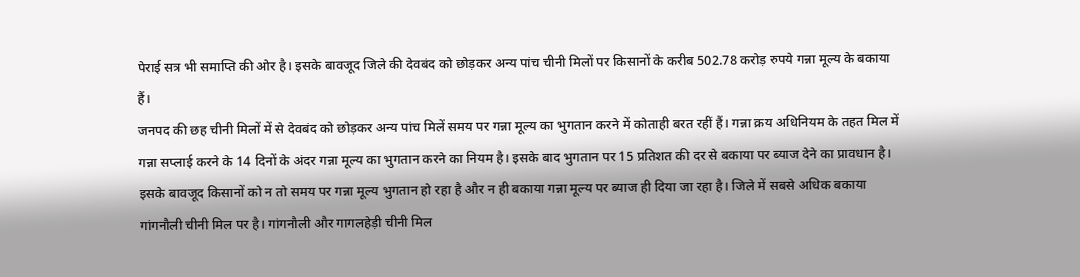पेराई सत्र भी समाप्ति की ओर है। इसके बावजूद जिले की देवबंद को छोड़कर अन्य पांच चीनी मिलों पर किसानों के करीब 502.78 करोड़ रुपये गन्ना मूल्य के बकाया हैं।
जनपद की छह चीनी मिलों में से देवबंद को छोड़कर अन्य पांच मिलें समय पर गन्ना मूल्य का भुगतान करने में कोताही बरत रहीं हैं। गन्ना क्रय अधिनियम के तहत मिल में गन्ना सप्लाई करने के 14 दिनों के अंदर गन्ना मूल्य का भुगतान करने का नियम है। इसके बाद भुगतान पर 15 प्रतिशत की दर से बकाया पर ब्याज देने का प्रावधान है। इसके बावजूद किसानों को न तो समय पर गन्ना मूल्य भुगतान हो रहा है और न ही बकाया गन्ना मूल्य पर ब्याज ही दिया जा रहा है। जिले में सबसे अधिक बकाया गांगनौली चीनी मिल पर है। गांगनौली और गागलहेड़ी चीनी मिल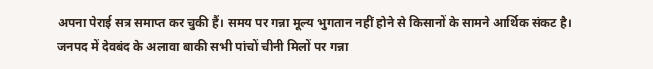अपना पेराई सत्र समाप्त कर चुकी हैं। समय पर गन्ना मूल्य भुगतान नहीं होने से किसानों के सामने आर्थिक संकट है।
जनपद में देवबंद के अलावा बाकी सभी पांचों चीनी मिलों पर गन्ना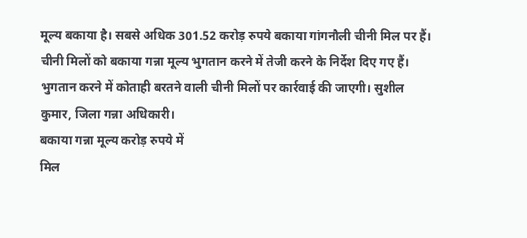मूल्य बकाया है। सबसे अधिक 301.52 करोड़ रुपये बकाया गांगनौली चीनी मिल पर हैं। चीनी मिलों को बकाया गन्ना मूल्य भुगतान करने में तेजी करने के निर्देश दिए गए हैं। भुगतान करने में कोताही बरतने वाली चीनी मिलों पर कार्रवाई की जाएगी। सुशील कुमार, जिला गन्ना अधिकारी।
बकाया गन्ना मूल्य करोड़ रुपये में
मिल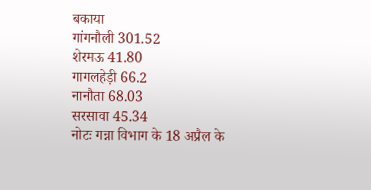बकाया
गांगनौली 301.52
शेरमऊ 41.80
गागलहेड़ी 66.2
नानौता 68.03
सरसावा 45.34
नोटः गन्ना विभाग के 18 अप्रैल के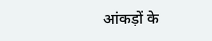आंकड़ों के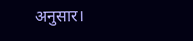अनुसार।